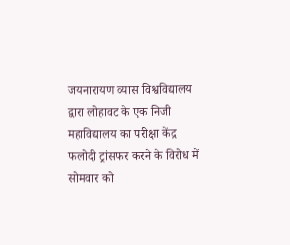जयनारायण व्यास विश्वविद्यालय द्वारा लोहावट के एक निजी महाविद्यालय का परीक्षा केंद्र फलोदी ट्रांसफर करने के विरोध में सोमवार को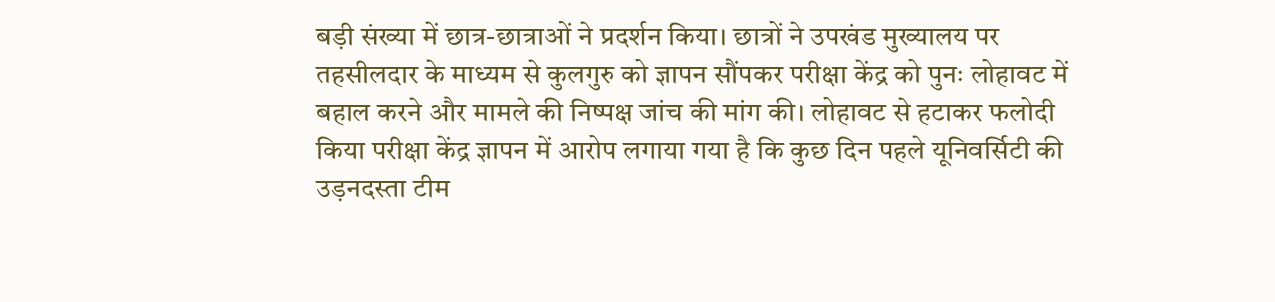बड़ी संख्या में छात्र-छात्राओं ने प्रदर्शन किया। छात्रों ने उपखंड मुख्यालय पर तहसीलदार के माध्यम से कुलगुरु को ज्ञापन सौंपकर परीक्षा केंद्र को पुनः लोहावट में बहाल करने और मामले की निष्पक्ष जांच की मांग की। लोहावट से हटाकर फलोदी किया परीक्षा केंद्र ज्ञापन में आरोप लगाया गया है कि कुछ दिन पहले यूनिवर्सिटी की उड़नदस्ता टीम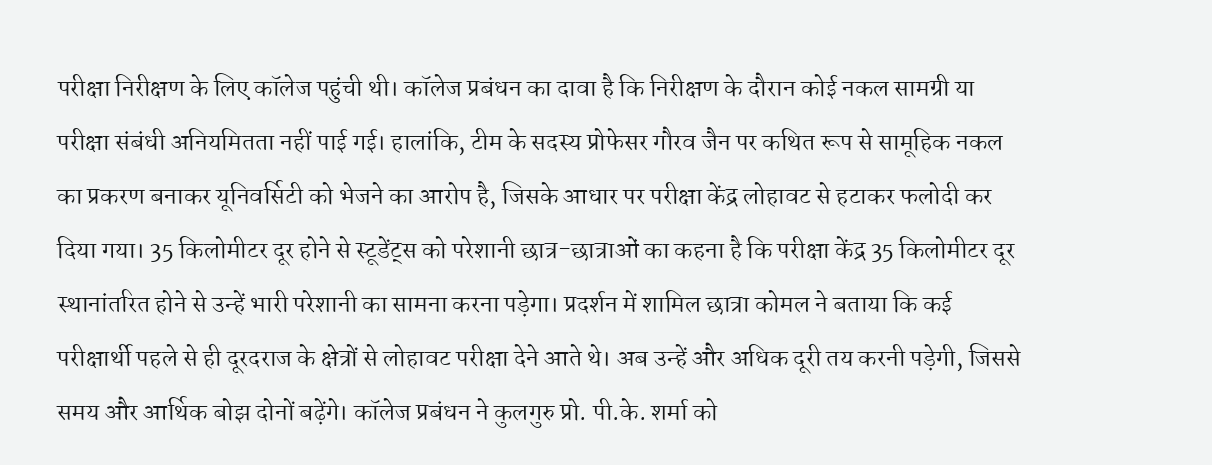परीक्षा निरीक्षण के लिए कॉलेज पहुंची थी। कॉलेज प्रबंधन का दावा है कि निरीक्षण के दौरान कोई नकल सामग्री या परीक्षा संबंधी अनियमितता नहीं पाई गई। हालांकि, टीम के सदस्य प्रोफेसर गौरव जैन पर कथित रूप से सामूहिक नकल का प्रकरण बनाकर यूनिवर्सिटी को भेजने का आरोप है, जिसके आधार पर परीक्षा केंद्र लोहावट से हटाकर फलोदी कर दिया गया। 35 किलोमीटर दूर होने से स्टूडेंट्स को परेशानी छात्र-छात्राओं का कहना है कि परीक्षा केंद्र 35 किलोमीटर दूर स्थानांतरित होने से उन्हें भारी परेशानी का सामना करना पड़ेगा। प्रदर्शन में शामिल छात्रा कोमल ने बताया कि कई परीक्षार्थी पहले से ही दूरदराज के क्षेत्रों से लोहावट परीक्षा देने आते थे। अब उन्हें और अधिक दूरी तय करनी पड़ेगी, जिससे समय और आर्थिक बोझ दोनों बढ़ेंगे। कॉलेज प्रबंधन ने कुलगुरु प्रो. पी.के. शर्मा को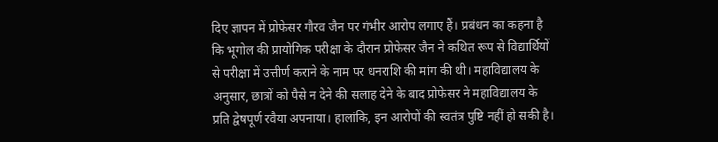दिए ज्ञापन में प्रोफेसर गौरव जैन पर गंभीर आरोप लगाए हैं। प्रबंधन का कहना है कि भूगोल की प्रायोगिक परीक्षा के दौरान प्रोफेसर जैन ने कथित रूप से विद्यार्थियों से परीक्षा में उत्तीर्ण कराने के नाम पर धनराशि की मांग की थी। महाविद्यालय के अनुसार, छात्रों को पैसे न देने की सलाह देने के बाद प्रोफेसर ने महाविद्यालय के प्रति द्वेषपूर्ण रवैया अपनाया। हालांकि, इन आरोपों की स्वतंत्र पुष्टि नहीं हो सकी है।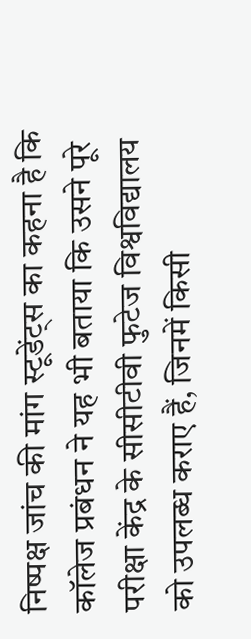निष्पक्ष जांच की मांग स्टूडेंट्स का कहना है कि कॉलेज प्रबंधन ने यह भी बताया कि उसने पूरे परीक्षा केंद्र के सीसीटीवी फुटेज विश्वविद्यालय को उपलब्ध कराए हैं, जिनमें किसी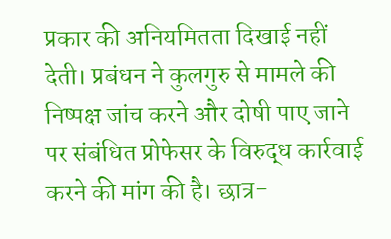प्रकार की अनियमितता दिखाई नहीं देती। प्रबंधन ने कुलगुरु से मामले की निष्पक्ष जांच करने और दोषी पाए जाने पर संबंधित प्रोफेसर के विरुद्ध कार्रवाई करने की मांग की है। छात्र-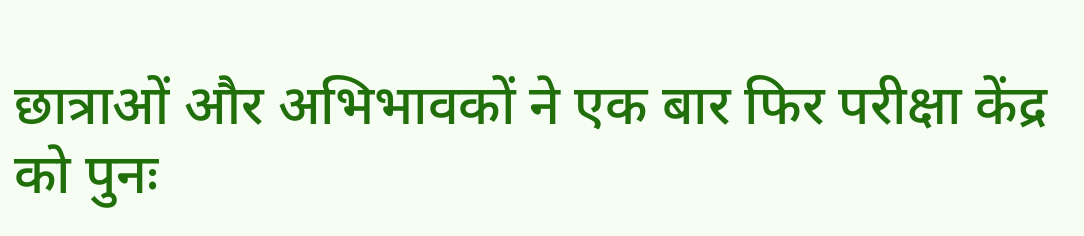छात्राओं और अभिभावकों ने एक बार फिर परीक्षा केंद्र को पुनः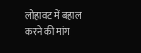लोहावट में बहाल करने की मांग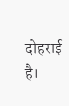दोहराई है।